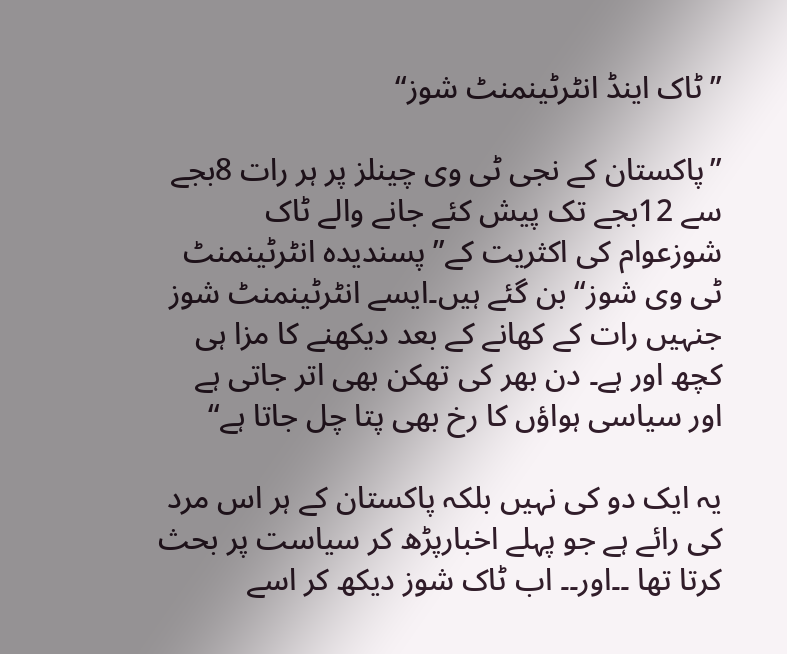” ٹاک اینڈ انٹرٹینمنٹ شوز“

”پاکستان کے نجی ٹی وی چینلز پر ہر رات 8بجے سے 12بجے تک پیش کئے جانے والے ٹاک شوزعوام کی اکثریت کے” پسندیدہ انٹرٹینمنٹ ٹی وی شوز“ بن گئے ہیں۔ایسے انٹرٹینمنٹ شوز جنہیں رات کے کھانے کے بعد دیکھنے کا مزا ہی کچھ اور ہے۔ دن بھر کی تھکن بھی اتر جاتی ہے اور سیاسی ہواؤں کا رخ بھی پتا چل جاتا ہے“

یہ ایک دو کی نہیں بلکہ پاکستان کے ہر اس مرد کی رائے ہے جو پہلے اخبارپڑھ کر سیاست پر بحث کرتا تھا ۔۔اور۔۔ اب ٹاک شوز دیکھ کر اسے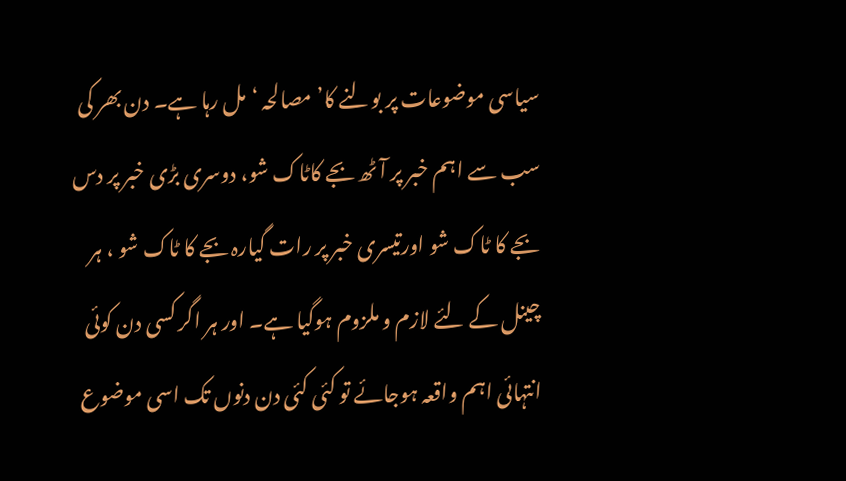سیاسی موضوعات پر بولنے کا’ مصالحہ ‘مل رہا ہے۔ دن بھر کی سب سے اہم خبر پر آٹھ بجے کاٹاک شو، دوسری بڑی خبر پر دس بجے کا ٹاک شو اورتیسری خبر پر رات گیارہ بجے کا ٹاک شو ، ہر چینل کے لئے لازم و ملزوم ہوگیا ہے۔ اور ہر اگر کسی دن کوئی انتہائی اہم واقعہ ہوجائے تو کئی کئی دن دنوں تک اسی موضوع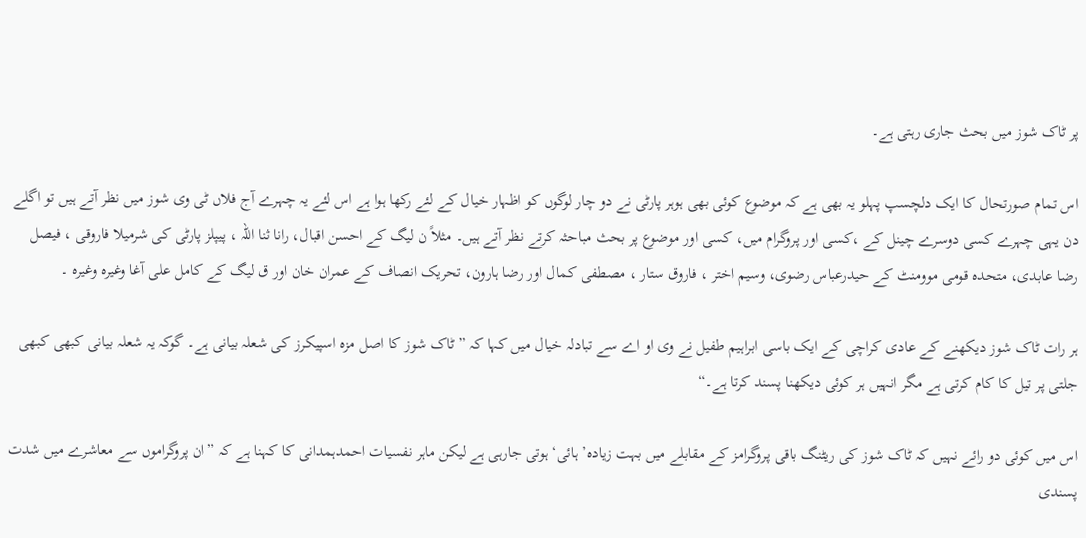پر ٹاک شوز میں بحث جاری رہتی ہے۔

اس تمام صورتحال کا ایک دلچسپ پہلو یہ بھی ہے کہ موضوع کوئی بھی ہوہر پارٹی نے دو چار لوگوں کو اظہار خیال کے لئے رکھا ہوا ہے اس لئے یہ چہرے آج فلاں ٹی وی شوز میں نظر آتے ہیں تو اگلے دن یہی چہرے کسی دوسرے چینل کے ،کسی اور پروگرام میں، کسی اور موضوع پر بحث مباحثہ کرتے نظر آتے ہیں۔ مثلاً ن لیگ کے احسن اقبال، رانا ثنا اللہ ، پیپلز پارٹی کی شرمیلا فاروقی ، فیصل رضا عابدی، متحدہ قومی موومنٹ کے حیدرعباس رضوی، وسیم اختر ، فاروق ستار ، مصطفی کمال اور رضا ہارون، تحریک انصاف کے عمران خان اور ق لیگ کے کامل علی آغا وغیرہ وغیرہ ۔

ہر رات ٹاک شوز دیکھنے کے عادی کراچی کے ایک باسی ابراہیم طفیل نے وی او اے سے تبادلہ خیال میں کہا کہ ” ٹاک شوز کا اصل مزہ اسپیکرز کی شعلہ بیانی ہے۔ گوکہ یہ شعلہ بیانی کبھی کبھی جلتی پر تیل کا کام کرتی ہے مگر انہیں ہر کوئی دیکھنا پسند کرتا ہے۔“

اس میں کوئی دو رائے نہیں کہ ٹاک شوز کی ریٹنگ باقی پروگرامز کے مقابلے میں بہت زیادہ’ ہائی‘ ہوتی جارہی ہے لیکن ماہر نفسیات احمدہمدانی کا کہنا ہے کہ ”ان پروگراموں سے معاشرے میں شدت پسندی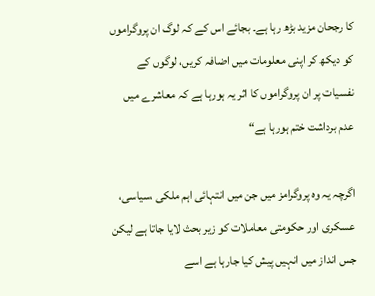کا رجحان مزید بڑھ رہا ہے۔ بجائے اس کے کہ لوگ ان پروگراموں کو دیکھ کر اپنی معلومات میں اضافہ کریں، لوگوں کے نفسیات پر ان پروگراموں کا اثر یہ ہورہا ہے کہ معاشرے میں عدم برداشت ختم ہورہا ہے“

اگرچہ یہ وہ پروگرامز میں جن میں انتہائی اہم ملکی ،سیاسی، عسکری اور حکومتی معاملات کو زیر بحث لایا جاتا ہے لیکن جس انداز میں انہیں پیش کیا جارہا ہے اسے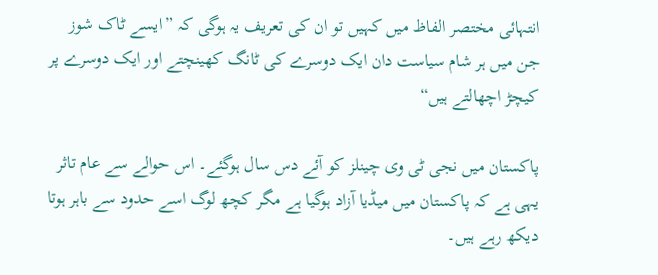انتہائی مختصر الفاظ میں کہیں تو ان کی تعریف یہ ہوگی کہ ”ایسے ٹاک شوز جن میں ہر شام سیاست دان ایک دوسرے کی ٹانگ کھینچتے اور ایک دوسرے پر کیچڑ اچھالتے ہیں“

پاکستان میں نجی ٹی وی چینلز کو آئے دس سال ہوگئے۔ اس حوالے سے عام تاثر یہی ہے کہ پاکستان میں میڈیا آزاد ہوگیا ہے مگر کچھ لوگ اسے حدود سے باہر ہوتا دیکھ رہے ہیں۔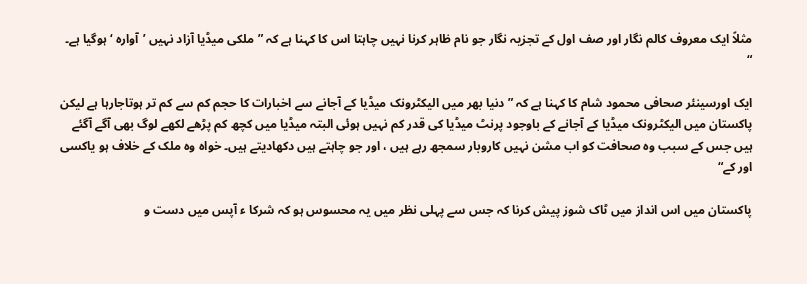مثلاً ایک معروف کالم نگار اور صف اول کے تجزیہ نگار جو نام ظاہر کرنا نہیں چاہتا اس کا کہنا ہے کہ ”ملکی میڈیا آزاد نہیں ’آوارہ ‘ ہوگیا ہے۔ “

ایک اورسینئر صحافی محمود شام کا کہنا ہے کہ ” دنیا بھر میں الیکٹرونک میڈیا کے آجانے سے اخبارات کا حجم کم سے کم تر ہوتاجارہا ہے لیکن پاکستان میں الیکٹرونک میڈیا کے آجانے کے باوجود پرنٹ میڈیا کی قدر کم نہیں ہوئی البتہ میڈیا میں کچھ کم پڑھے لکھے لوگ بھی آگے آگئے ہیں جس کے سبب وہ صحافت کو اب مشن نہیں کاروبار سمجھ رہے ہیں ، اور جو چاہتے ہیں دکھادیتے ہیں۔ خواہ وہ ملک کے خلاف ہو یاکسی اور کے“

پاکستان میں اس انداز میں ٹاک شوز پیش کرنا کہ جس سے پہلی نظر میں یہ محسوس ہو کہ شرکا ء آپس میں دست و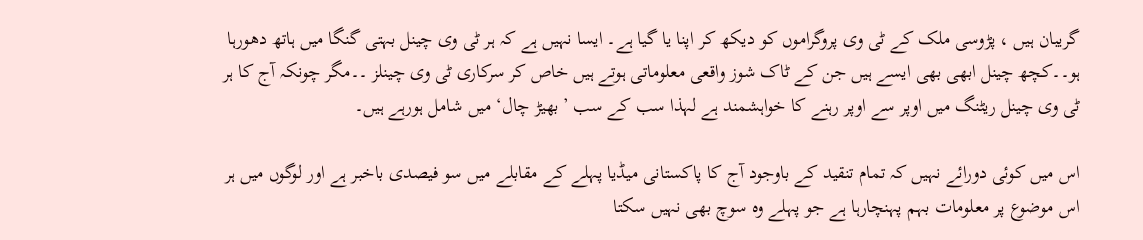گریبان ہیں ، پڑوسی ملک کے ٹی وی پروگراموں کو دیکھ کر اپنا یا گیا ہے۔ ایسا نہیں ہے کہ ہر ٹی وی چینل بہتی گنگا میں ہاتھ دھورہا ہو۔۔کچھ چینل ابھی بھی ایسے ہیں جن کے ٹاک شوز واقعی معلوماتی ہوتے ہیں خاص کر سرکاری ٹی وی چینلز ۔۔مگر چونکہ آج کا ہر ٹی وی چینل ریٹنگ میں اوپر سے اوپر رہنے کا خواہشمند ہے لہذا سب کے سب ’بھیڑ چال‘ میں شامل ہورہے ہیں۔

اس میں کوئی دورائے نہیں کہ تمام تنقید کے باوجود آج کا پاکستانی میڈیا پہلے کے مقابلے میں سو فیصدی باخبر ہے اور لوگوں میں ہر اس موضوع پر معلومات بہم پہنچارہا ہے جو پہلے وہ سوچ بھی نہیں سکتا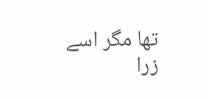تھا مگر اسے زرا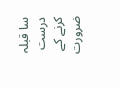سا قبلہ درست کرنے کے ضرورت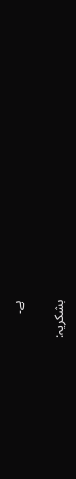ہے۔

بشکریہ: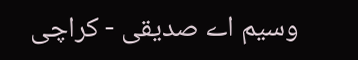وسیم اے صدیقی - کراچی